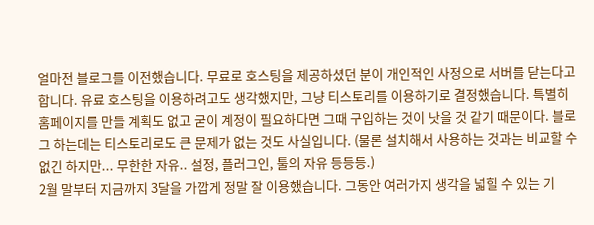얼마전 블로그를 이전했습니다. 무료로 호스팅을 제공하셨던 분이 개인적인 사정으로 서버를 닫는다고 합니다. 유료 호스팅을 이용하려고도 생각했지만, 그냥 티스토리를 이용하기로 결정했습니다. 특별히 홈페이지를 만들 계획도 없고 굳이 계정이 필요하다면 그때 구입하는 것이 낫을 것 같기 때문이다. 블로그 하는데는 티스토리로도 큰 문제가 없는 것도 사실입니다. (물론 설치해서 사용하는 것과는 비교할 수 없긴 하지만... 무한한 자유.. 설정, 플러그인, 툴의 자유 등등등.)
2월 말부터 지금까지 3달을 가깝게 정말 잘 이용했습니다. 그동안 여러가지 생각을 넓힐 수 있는 기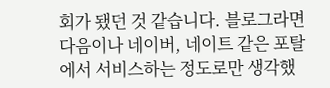회가 됐던 것 같습니다. 블로그라면 다음이나 네이버, 네이트 같은 포탈에서 서비스하는 정도로만 생각했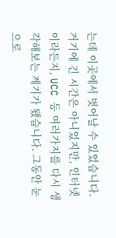는데 이곳에서 벗어날 수 있었습니다. 거기에 긴 시간은 아니었지만, 인터넷이라든지, UCC 등 여러가지를 다시 생각해보는 계기가 됐습니다. 그동안 눈으로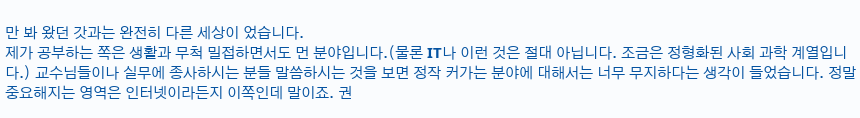만 봐 왔던 갓과는 완전히 다른 세상이 었습니다.
제가 공부하는 쪽은 생활과 무척 밀접하면서도 먼 분야입니다.(물론 IT나 이런 것은 절대 아닙니다. 조금은 정형화된 사회 과학 계열입니다.) 교수님들이나 실무에 종사하시는 분들 말씀하시는 것을 보면 정작 커가는 분야에 대해서는 너무 무지하다는 생각이 들었습니다. 정말 중요해지는 영역은 인터넷이라든지 이쪽인데 말이죠. 권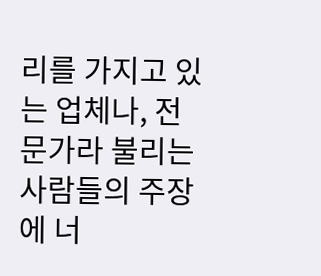리를 가지고 있는 업체나, 전문가라 불리는 사람들의 주장에 너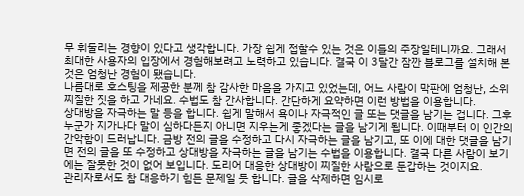무 휘둘리는 경향이 있다고 생각합니다. 가장 쉽게 접할수 있는 것은 이들의 주장일테니까요. 그래서 최대한 사용자의 입장에서 경험해보려고 노력하고 있습니다. 결국 이 3달간 잠깐 블로그를 설치해 본것은 엄청난 경험이 됐습니다.
나름대로 호스팅을 제공한 분께 참 감사한 마음을 가지고 있었는데, 어느 사람이 막판에 엄청난, 소위 찌질한 짓을 하고 가네요. 수법도 참 간사합니다. 간단하게 요약하면 이런 방법을 이용합니다.
상대방을 자극하는 말 등을 합니다. 쉽게 말해서 욕이나 자극적인 글 또는 댓글을 남기는 겁니다. 그후 누군가 지가나다 말이 심하다든지 아니면 지우는게 좋겠다는 글을 남기게 됩니다. 이때부터 이 인간의 간악함이 드러납니다. 금방 전의 글을 수정하고 다시 자극하는 글을 남기고, 또 이에 대한 댓글을 남기면 전의 글을 또 수정하고 상대방을 자극하는 글을 남기는 수법을 이용합니다. 결국 다른 사람이 보기에는 잘못한 것이 없어 보입니다. 도리어 대응한 상대방이 찌질한 사람으로 둔갑하는 것이지요.
관리자로서도 참 대응하기 힘든 문제일 듯 합니다. 글을 삭제하면 임시로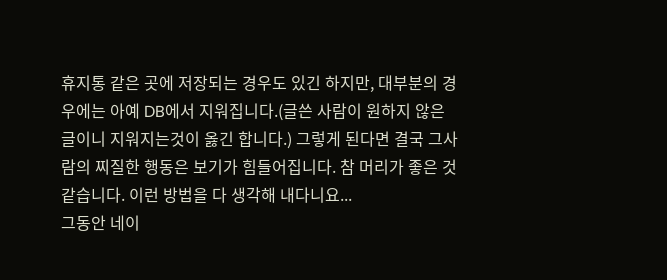휴지통 같은 곳에 저장되는 경우도 있긴 하지만, 대부분의 경우에는 아예 DB에서 지워집니다.(글쓴 사람이 원하지 않은 글이니 지워지는것이 옳긴 합니다.) 그렇게 된다면 결국 그사람의 찌질한 행동은 보기가 힘들어집니다. 참 머리가 좋은 것 같습니다. 이런 방법을 다 생각해 내다니요...
그동안 네이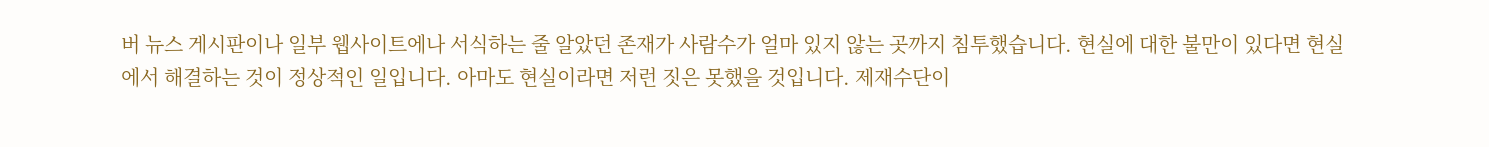버 뉴스 게시판이나 일부 웹사이트에나 서식하는 줄 알았던 존재가 사람수가 얼마 있지 않는 곳까지 침투했습니다. 현실에 대한 불만이 있다면 현실에서 해결하는 것이 정상적인 일입니다. 아마도 현실이라면 저런 짓은 못했을 것입니다. 제재수단이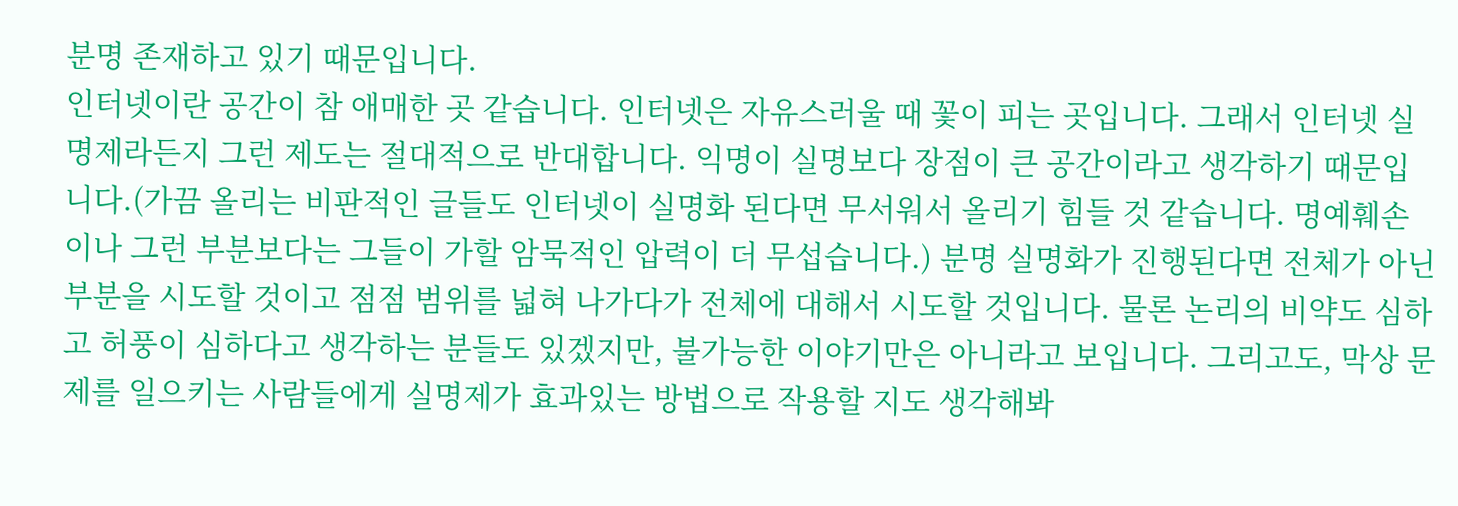분명 존재하고 있기 때문입니다.
인터넷이란 공간이 참 애매한 곳 같습니다. 인터넷은 자유스러울 때 꽃이 피는 곳입니다. 그래서 인터넷 실명제라든지 그런 제도는 절대적으로 반대합니다. 익명이 실명보다 장점이 큰 공간이라고 생각하기 때문입니다.(가끔 올리는 비판적인 글들도 인터넷이 실명화 된다면 무서워서 올리기 힘들 것 같습니다. 명예훼손이나 그런 부분보다는 그들이 가할 암묵적인 압력이 더 무섭습니다.) 분명 실명화가 진행된다면 전체가 아닌 부분을 시도할 것이고 점점 범위를 넓혀 나가다가 전체에 대해서 시도할 것입니다. 물론 논리의 비약도 심하고 허풍이 심하다고 생각하는 분들도 있겠지만, 불가능한 이야기만은 아니라고 보입니다. 그리고도, 막상 문제를 일으키는 사람들에게 실명제가 효과있는 방법으로 작용할 지도 생각해봐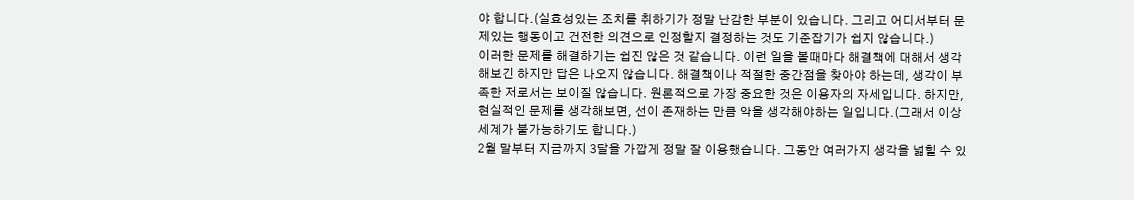야 합니다.(실효성있는 조치를 취하기가 정말 난감한 부분이 있습니다. 그리고 어디서부터 문제있는 행동이고 건전한 의견으로 인정할지 결정하는 것도 기준잡기가 쉽지 않습니다.)
이러한 문제를 해결하기는 쉽진 않은 것 같습니다. 이런 일을 볼때마다 해결책에 대해서 생각해보긴 하지만 답은 나오지 않습니다. 해결책이나 적절한 중간점을 찾아야 하는데, 생각이 부족한 저로서는 보이질 않습니다. 원론적으로 가장 중요한 것은 이용자의 자세입니다. 하지만, 현실적인 문제를 생각해보면, 선이 존재하는 만큼 악을 생각해야하는 일입니다.(그래서 이상세계가 불가능하기도 합니다.)
2월 말부터 지금까지 3달을 가깝게 정말 잘 이용했습니다. 그동안 여러가지 생각을 넓힐 수 있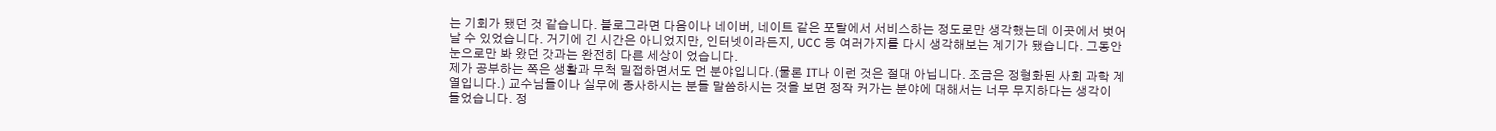는 기회가 됐던 것 같습니다. 블로그라면 다음이나 네이버, 네이트 같은 포탈에서 서비스하는 정도로만 생각했는데 이곳에서 벗어날 수 있었습니다. 거기에 긴 시간은 아니었지만, 인터넷이라든지, UCC 등 여러가지를 다시 생각해보는 계기가 됐습니다. 그동안 눈으로만 봐 왔던 갓과는 완전히 다른 세상이 었습니다.
제가 공부하는 쪽은 생활과 무척 밀접하면서도 먼 분야입니다.(물론 IT나 이런 것은 절대 아닙니다. 조금은 정형화된 사회 과학 계열입니다.) 교수님들이나 실무에 종사하시는 분들 말씀하시는 것을 보면 정작 커가는 분야에 대해서는 너무 무지하다는 생각이 들었습니다. 정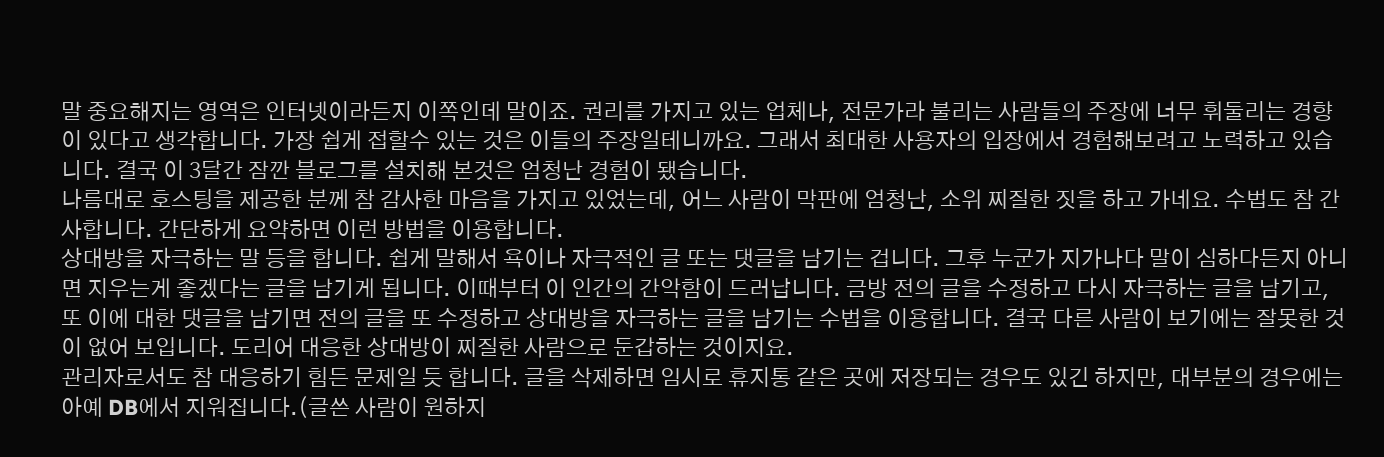말 중요해지는 영역은 인터넷이라든지 이쪽인데 말이죠. 권리를 가지고 있는 업체나, 전문가라 불리는 사람들의 주장에 너무 휘둘리는 경향이 있다고 생각합니다. 가장 쉽게 접할수 있는 것은 이들의 주장일테니까요. 그래서 최대한 사용자의 입장에서 경험해보려고 노력하고 있습니다. 결국 이 3달간 잠깐 블로그를 설치해 본것은 엄청난 경험이 됐습니다.
나름대로 호스팅을 제공한 분께 참 감사한 마음을 가지고 있었는데, 어느 사람이 막판에 엄청난, 소위 찌질한 짓을 하고 가네요. 수법도 참 간사합니다. 간단하게 요약하면 이런 방법을 이용합니다.
상대방을 자극하는 말 등을 합니다. 쉽게 말해서 욕이나 자극적인 글 또는 댓글을 남기는 겁니다. 그후 누군가 지가나다 말이 심하다든지 아니면 지우는게 좋겠다는 글을 남기게 됩니다. 이때부터 이 인간의 간악함이 드러납니다. 금방 전의 글을 수정하고 다시 자극하는 글을 남기고, 또 이에 대한 댓글을 남기면 전의 글을 또 수정하고 상대방을 자극하는 글을 남기는 수법을 이용합니다. 결국 다른 사람이 보기에는 잘못한 것이 없어 보입니다. 도리어 대응한 상대방이 찌질한 사람으로 둔갑하는 것이지요.
관리자로서도 참 대응하기 힘든 문제일 듯 합니다. 글을 삭제하면 임시로 휴지통 같은 곳에 저장되는 경우도 있긴 하지만, 대부분의 경우에는 아예 DB에서 지워집니다.(글쓴 사람이 원하지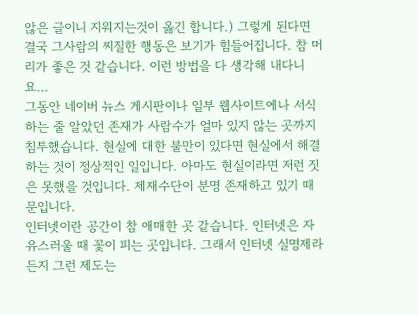않은 글이니 지워지는것이 옳긴 합니다.) 그렇게 된다면 결국 그사람의 찌질한 행동은 보기가 힘들어집니다. 참 머리가 좋은 것 같습니다. 이런 방법을 다 생각해 내다니요...
그동안 네이버 뉴스 게시판이나 일부 웹사이트에나 서식하는 줄 알았던 존재가 사람수가 얼마 있지 않는 곳까지 침투했습니다. 현실에 대한 불만이 있다면 현실에서 해결하는 것이 정상적인 일입니다. 아마도 현실이라면 저런 짓은 못했을 것입니다. 제재수단이 분명 존재하고 있기 때문입니다.
인터넷이란 공간이 참 애매한 곳 같습니다. 인터넷은 자유스러울 때 꽃이 피는 곳입니다. 그래서 인터넷 실명제라든지 그런 제도는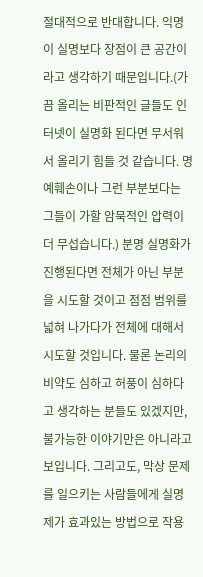절대적으로 반대합니다. 익명이 실명보다 장점이 큰 공간이라고 생각하기 때문입니다.(가끔 올리는 비판적인 글들도 인터넷이 실명화 된다면 무서워서 올리기 힘들 것 같습니다. 명예훼손이나 그런 부분보다는 그들이 가할 암묵적인 압력이 더 무섭습니다.) 분명 실명화가 진행된다면 전체가 아닌 부분을 시도할 것이고 점점 범위를 넓혀 나가다가 전체에 대해서 시도할 것입니다. 물론 논리의 비약도 심하고 허풍이 심하다고 생각하는 분들도 있겠지만, 불가능한 이야기만은 아니라고 보입니다. 그리고도, 막상 문제를 일으키는 사람들에게 실명제가 효과있는 방법으로 작용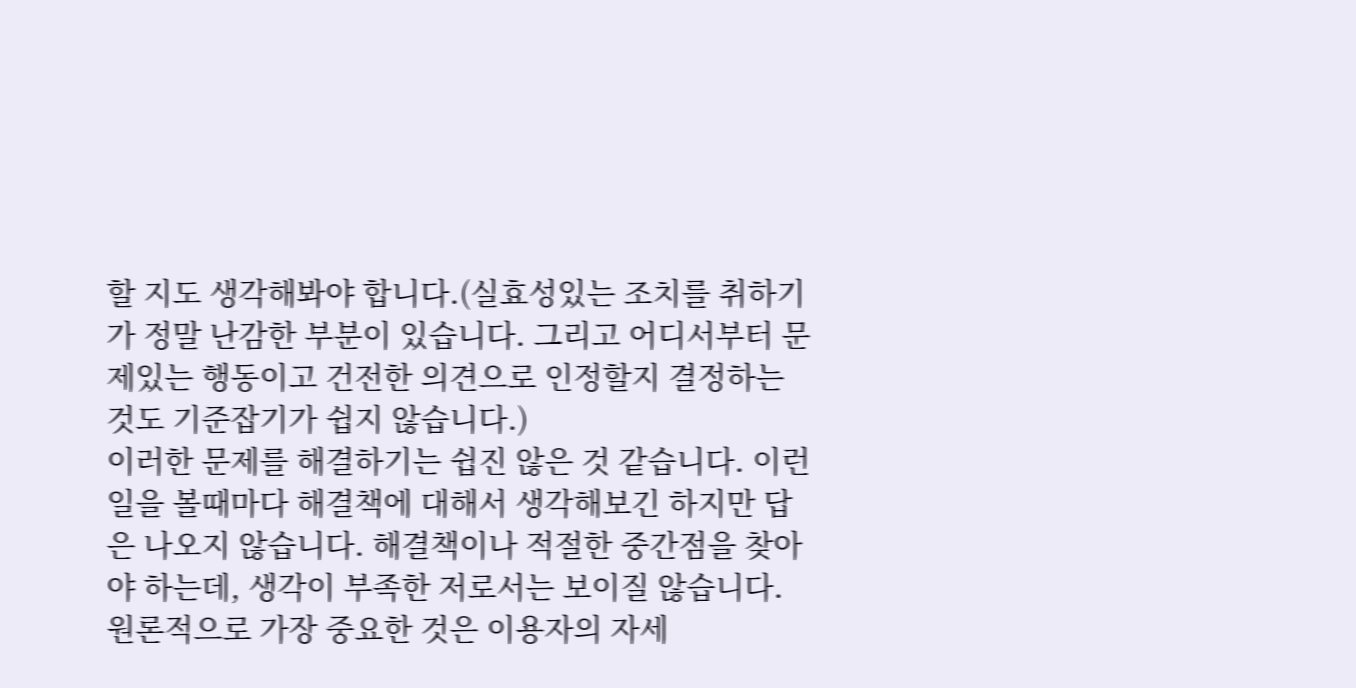할 지도 생각해봐야 합니다.(실효성있는 조치를 취하기가 정말 난감한 부분이 있습니다. 그리고 어디서부터 문제있는 행동이고 건전한 의견으로 인정할지 결정하는 것도 기준잡기가 쉽지 않습니다.)
이러한 문제를 해결하기는 쉽진 않은 것 같습니다. 이런 일을 볼때마다 해결책에 대해서 생각해보긴 하지만 답은 나오지 않습니다. 해결책이나 적절한 중간점을 찾아야 하는데, 생각이 부족한 저로서는 보이질 않습니다. 원론적으로 가장 중요한 것은 이용자의 자세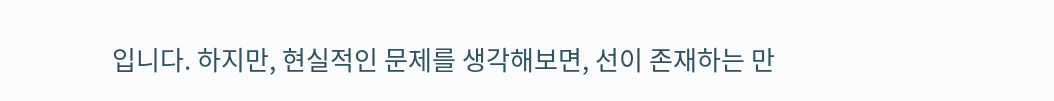입니다. 하지만, 현실적인 문제를 생각해보면, 선이 존재하는 만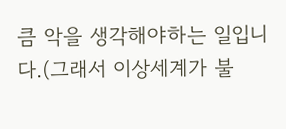큼 악을 생각해야하는 일입니다.(그래서 이상세계가 불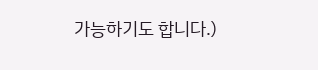가능하기도 합니다.)